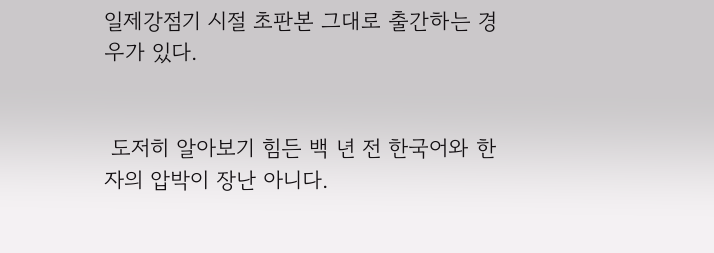일제강점기 시절 초판본 그대로 출간하는 경우가 있다.


 도저히 알아보기 힘든 백 년 전 한국어와 한자의 압박이 장난 아니다.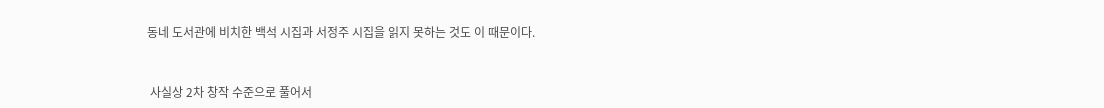동네 도서관에 비치한 백석 시집과 서정주 시집을 읽지 못하는 것도 이 때문이다.


 사실상 2차 창작 수준으로 풀어서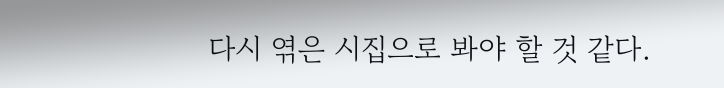다시 엮은 시집으로 봐야 할 것 같다.